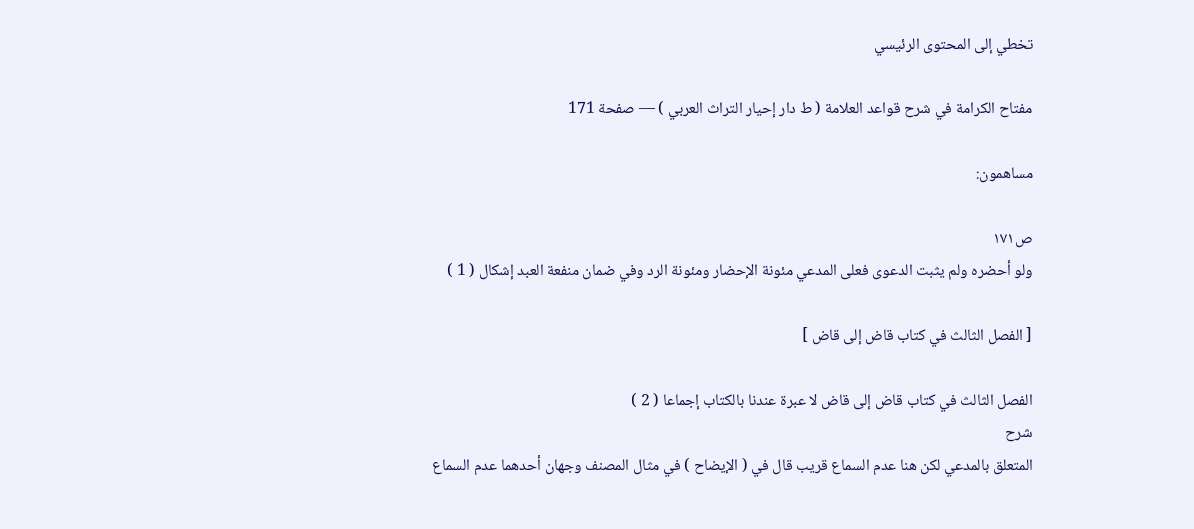تخطي إلى المحتوى الرئيسي

مفتاح الكرامة في شرح قواعد العلامة ( ط دار إحيار التراث العربي ) — صفحة 171

مساهمون:

ص١٧١
ولو أحضره ولم يثبت الدعوى فعلى المدعي مئونة الإحضار ومئونة الرد وفي ضمان منفعة العبد إشكال ( 1 )

[ الفصل الثالث في كتاب قاض إلى قاض ]

الفصل الثالث في كتاب قاض إلى قاض لا عبرة عندنا بالكتاب إجماعا ( 2 )
شرح
المتعلق بالمدعي لكن هنا عدم السماع قريب قال في ( الإيضاح ) في مثال المصنف وجهان أحدهما عدم السماع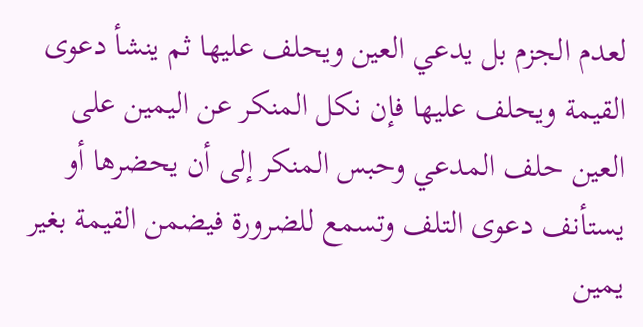لعدم الجزم بل يدعي العين ويحلف عليها ثم ينشأ دعوى القيمة ويحلف عليها فإن نكل المنكر عن اليمين على العين حلف المدعي وحبس المنكر إلى أن يحضرها أو يستأنف دعوى التلف وتسمع للضرورة فيضمن القيمة بغير يمين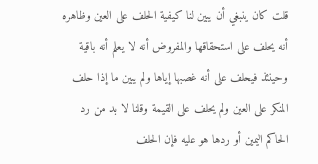قلت كان ينبغي أن يبين لنا كيفية الحلف على العين وظاهره أنه يحلف على استحقاقها والمفروض أنه لا يعلم أنه باقية وحينئذ فيحلف على أنه غصبها إياها ولم يبين ما إذا حلف المنكر على العين ولم يحلف على القيمة وقلنا لا بد من رد الحاكم اليمين أو ردها هو عليه فإن الحلف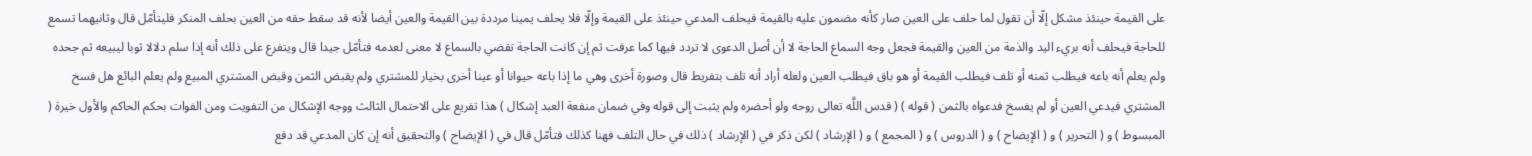على القيمة حينئذ مشكل إلّا أن تقول لما حلف على العين صار كأنه مضمون عليه بالقيمة فيحلف المدعي حينئذ على القيمة وإلّا فلا يحلف يمينا مرددة بين القيمة والعين أيضا لأنه قد سقط حقه من العين بحلف المنكر فليتأمّل قال وثانيهما تسمع للحاجة فيحلف أنه بريء اليد والذمة من العين والقيمة فجعل وجه السماع الحاجة لا أن أصل الدعوى لا تردد فيها كما عرفت ثم إن كانت الحاجة تقضي بالسماع لا معنى لعدمه فتأمّل جيدا قال ويتفرع على ذلك أنه إذا سلم دلالا ثوبا ليبيعه ثم جحده ولم يعلم أنه باعه فيطلب ثمنه أو تلف فيطلب القيمة أو هو باق فيطلب العين ولعله أراد أنه تلف بتفريط قال وصورة أخرى وهي ما إذا باعه حيوانا أو عينا أخرى بخيار للمشتري ولم يقبض الثمن وقبض المشتري المبيع ولم يعلم البائع هل فسخ المشتري فيدعي العين أو لم يفسخ فدعواه بالثمن ( قوله ) ( قدس اللَّه تعالى روحه ولو أحضره ولم يثبت إلى قوله وفي ضمان منفعة العبد إشكال ) هذا تفريع على الاحتمال الثالث ووجه الإشكال من التفويت ومن الفوات بحكم الحاكم والأول خيرة ( المبسوط ) و ( التحرير ) و ( الإيضاح ) و ( الدروس ) و ( المجمع ) و ( الإرشاد ) لكن ذكر في ( الإرشاد ) ذلك في حال التلف فهنا كذلك فتأمّل قال في ( الإيضاح ) والتحقيق أنه إن كان المدعي قد دفع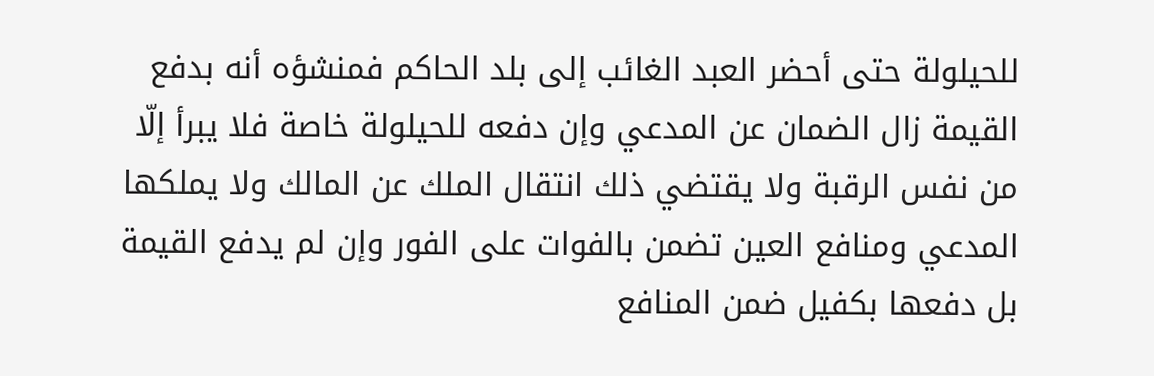للحيلولة حتى أحضر العبد الغائب إلى بلد الحاكم فمنشؤه أنه بدفع القيمة زال الضمان عن المدعي وإن دفعه للحيلولة خاصة فلا يبرأ إلّا من نفس الرقبة ولا يقتضي ذلك انتقال الملك عن المالك ولا يملكها المدعي ومنافع العين تضمن بالفوات على الفور وإن لم يدفع القيمة بل دفعها بكفيل ضمن المنافع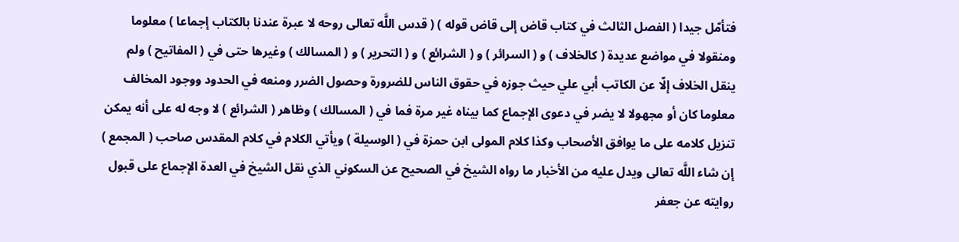فتأمّل جيدا ( الفصل الثالث في كتاب قاض إلى قاض قوله ) ( قدس اللَّه تعالى روحه لا عبرة عندنا بالكتاب إجماعا ) معلوما ومنقولا في مواضع عديدة ( كالخلاف ) و ( السرائر ) و ( الشرائع ) و ( التحرير ) و ( المسالك ) وغيرها حتى في ( المفاتيح ) ولم ينقل الخلاف إلّا عن الكاتب أبي علي حيث جوزه في حقوق الناس للضرورة وحصول الضرر ومنعه في الحدود ووجود المخالف معلوما كان أو مجهولا لا يضر في دعوى الإجماع كما بيناه غير مرة فما في ( المسالك ) وظاهر ( الشرائع ) لا وجه له على أنه يمكن تنزيل كلامه على ما يوافق الأصحاب وكذا كلام المولى ابن حمزة في ( الوسيلة ) ويأتي الكلام في كلام المقدس صاحب ( المجمع ) إن شاء اللَّه تعالى ويدل عليه من الأخبار ما رواه الشيخ في الصحيح عن السكوني الذي نقل الشيخ في العدة الإجماع على قبول روايته عن جعفر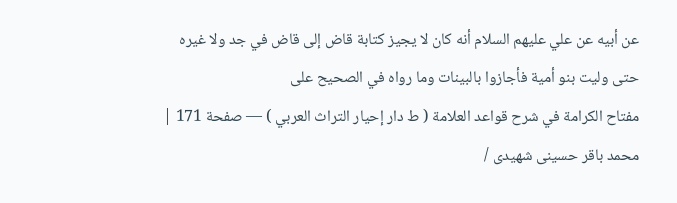عن أبيه عن علي عليهم السلام أنه كان لا يجيز كتابة قاض إلى قاض في جد ولا غيره حتى وليت بنو أمية فأجازوا بالبينات وما رواه في الصحيح على
مفتاح الكرامة في شرح قواعد العلامة ( ط دار إحيار التراث العربي ) — صفحة 171 | محمد باقر حسينى شهيدى /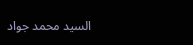السيد محمد جواد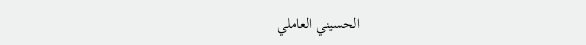الحسيني العاملي